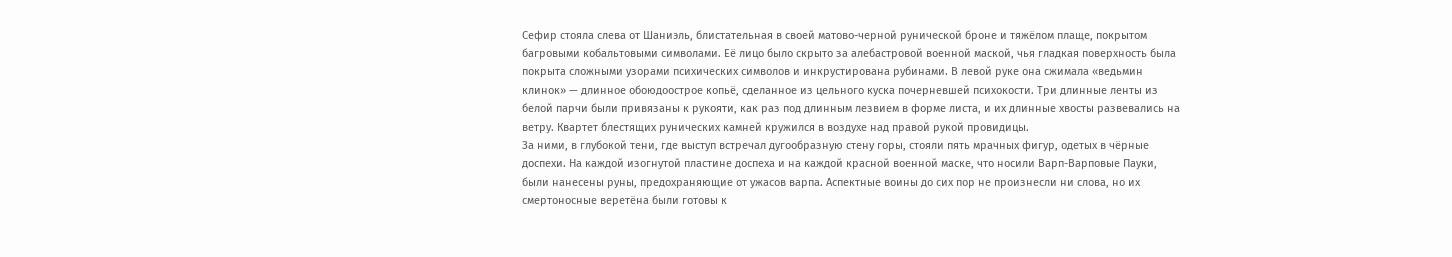Сефир стояла слева от Шаниэль, блистательная в своей матово-черной рунической броне и тяжёлом плаще, покрытом багровыми кобальтовыми символами. Её лицо было скрыто за алебастровой военной маской, чья гладкая поверхность была покрыта сложными узорами психических символов и инкрустирована рубинами. В левой руке она сжимала «ведьмин клинок» — длинное обоюдоострое копьё, сделанное из цельного куска почерневшей психокости. Три длинные ленты из белой парчи были привязаны к рукояти, как раз под длинным лезвием в форме листа, и их длинные хвосты развевались на ветру. Квартет блестящих рунических камней кружился в воздухе над правой рукой провидицы.
За ними, в глубокой тени, где выступ встречал дугообразную стену горы, стояли пять мрачных фигур, одетых в чёрные доспехи. На каждой изогнутой пластине доспеха и на каждой красной военной маске, что носили Варп-Варповые Пауки, были нанесены руны, предохраняющие от ужасов варпа. Аспектные воины до сих пор не произнесли ни слова, но их смертоносные веретёна были готовы к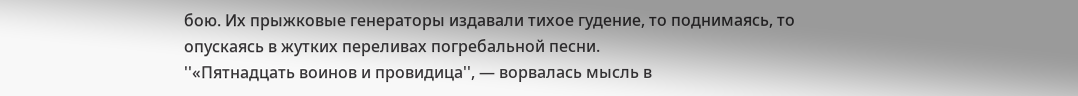бою. Их прыжковые генераторы издавали тихое гудение, то поднимаясь, то опускаясь в жутких переливах погребальной песни.
''«Пятнадцать воинов и провидица'', — ворвалась мысль в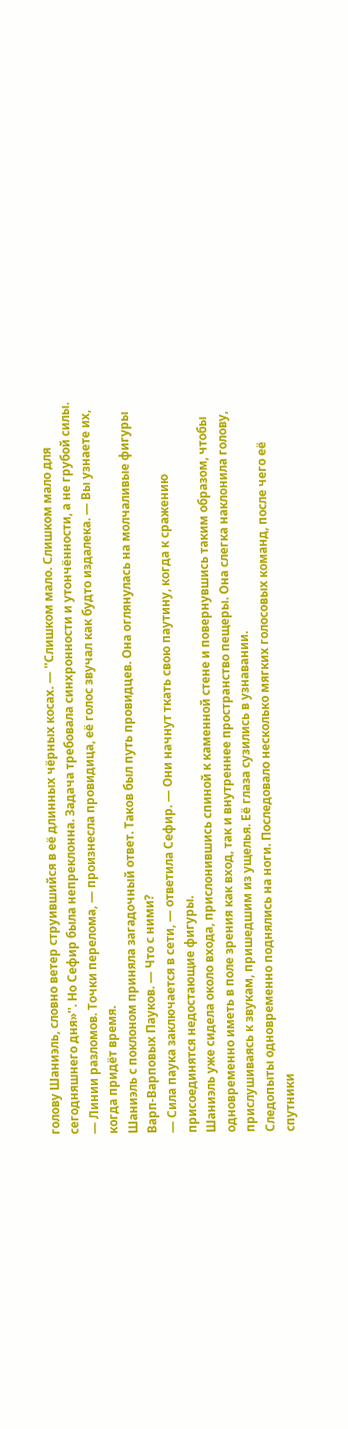голову Шаниэль, словно ветер струившийся в её длинных чёрных косах. — ''Слишком мало. Слишком мало для сегодняшнего дня»''. Но Сефир была непреклонна. Задача требовала синхронности и утончённости, а не грубой силы.
— Линии разломов. Точки перелома, — произнесла провидица, её голос звучал как будто издалека. — Вы узнаете их, когда придёт время.
Шаниэль с поклоном приняла загадочный ответ. Таков был путь провидцев. Она оглянулась на молчаливые фигуры Варп-Варповых Пауков. — Что с ними?
— Сила паука заключается в сети, — ответила Сефир. — Они начнут ткать свою паутину, когда к сражению присоединятся недостающие фигуры.
Шаниэль уже сидела около входа, прислонившись спиной к каменной стене и повернувшись таким образом, чтобы одновременно иметь в поле зрения как вход, так и внутреннее пространство пещеры. Она слегка наклонила голову, прислушиваясь к звукам, пришедшим из ущелья. Её глаза сузились в узнавании.
Следопыты одновременно поднялись на ноги. Последовало несколько мягких голосовых команд, после чего её спутники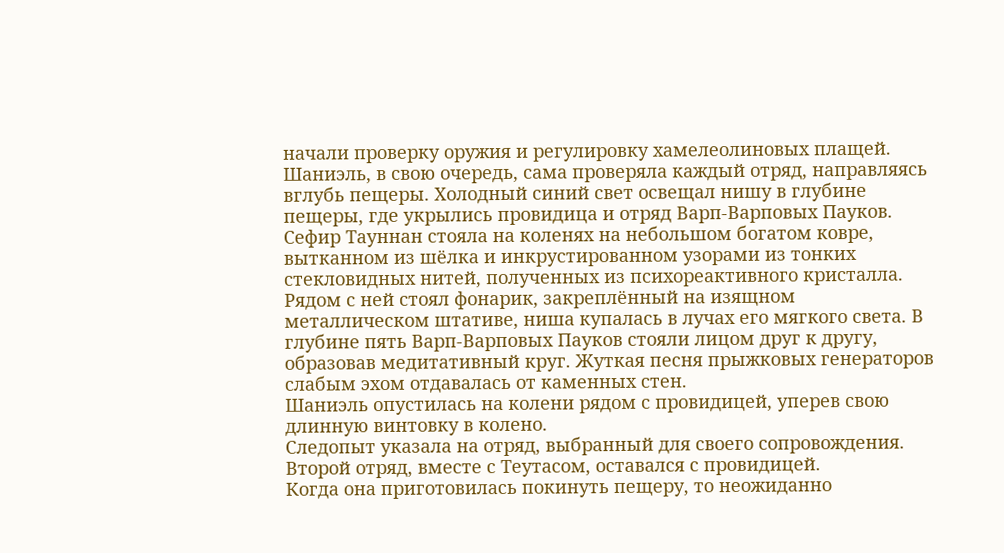начали проверку оружия и регулировку хамелеолиновых плащей. Шаниэль, в свою очередь, сама проверяла каждый отряд, направляясь вглубь пещеры. Холодный синий свет освещал нишу в глубине пещеры, где укрылись провидица и отряд Варп-Варповых Пауков.
Сефир Тауннан стояла на коленях на небольшом богатом ковре, вытканном из шёлка и инкрустированном узорами из тонких стекловидных нитей, полученных из психореактивного кристалла. Рядом с ней стоял фонарик, закреплённый на изящном металлическом штативе, ниша купалась в лучах его мягкого света. В глубине пять Варп-Варповых Пауков стояли лицом друг к другу, образовав медитативный круг. Жуткая песня прыжковых генераторов слабым эхом отдавалась от каменных стен.
Шаниэль опустилась на колени рядом с провидицей, уперев свою длинную винтовку в колено.
Следопыт указала на отряд, выбранный для своего сопровождения. Второй отряд, вместе с Теутасом, оставался с провидицей.
Когда она приготовилась покинуть пещеру, то неожиданно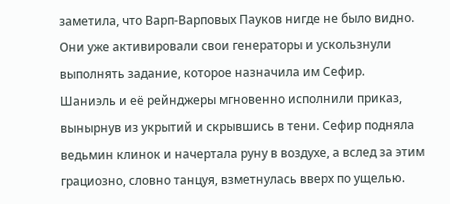заметила, что Варп-Варповых Пауков нигде не было видно. Они уже активировали свои генераторы и ускользнули выполнять задание, которое назначила им Сефир.
Шаниэль и её рейнджеры мгновенно исполнили приказ, вынырнув из укрытий и скрывшись в тени. Сефир подняла ведьмин клинок и начертала руну в воздухе, а вслед за этим грациозно, словно танцуя, взметнулась вверх по ущелью.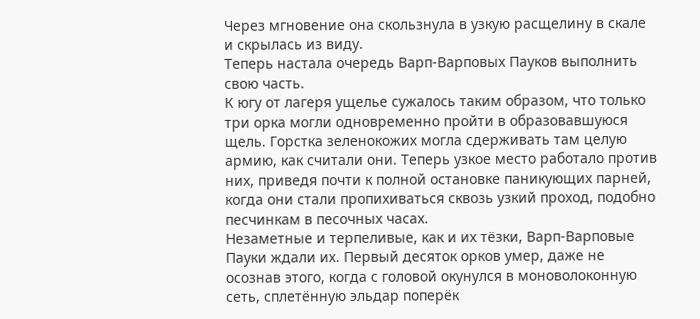Через мгновение она скользнула в узкую расщелину в скале и скрылась из виду.
Теперь настала очередь Варп-Варповых Пауков выполнить свою часть.
К югу от лагеря ущелье сужалось таким образом, что только три орка могли одновременно пройти в образовавшуюся щель. Горстка зеленокожих могла сдерживать там целую армию, как считали они. Теперь узкое место работало против них, приведя почти к полной остановке паникующих парней, когда они стали пропихиваться сквозь узкий проход, подобно песчинкам в песочных часах.
Незаметные и терпеливые, как и их тёзки, Варп-Варповые Пауки ждали их. Первый десяток орков умер, даже не осознав этого, когда с головой окунулся в моноволоконную сеть, сплетённую эльдар поперёк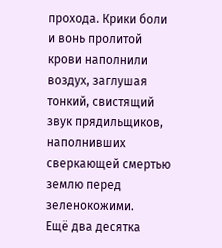прохода. Крики боли и вонь пролитой крови наполнили воздух, заглушая тонкий, свистящий звук прядильщиков, наполнивших сверкающей смертью землю перед зеленокожими.
Ещё два десятка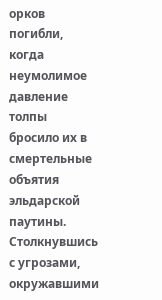орков погибли, когда неумолимое давление толпы бросило их в смертельные объятия эльдарской паутины.
Столкнувшись с угрозами, окружавшими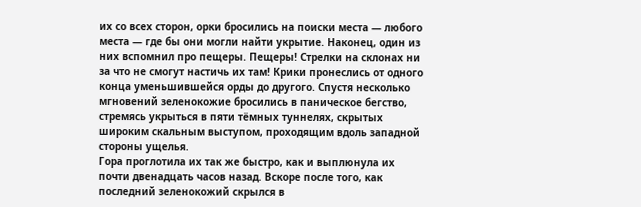их со всех сторон, орки бросились на поиски места — любого места — где бы они могли найти укрытие. Наконец, один из них вспомнил про пещеры. Пещеры! Стрелки на склонах ни за что не смогут настичь их там! Крики пронеслись от одного конца уменьшившейся орды до другого. Спустя несколько мгновений зеленокожие бросились в паническое бегство, стремясь укрыться в пяти тёмных туннелях, скрытых широким скальным выступом, проходящим вдоль западной стороны ущелья.
Гора проглотила их так же быстро, как и выплюнула их почти двенадцать часов назад. Вскоре после того, как последний зеленокожий скрылся в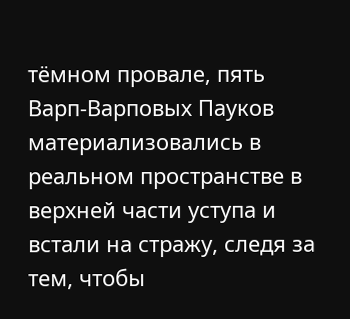тёмном провале, пять Варп-Варповых Пауков материализовались в реальном пространстве в верхней части уступа и встали на стражу, следя за тем, чтобы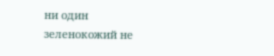ни один зеленокожий не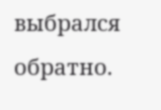выбрался обратно.